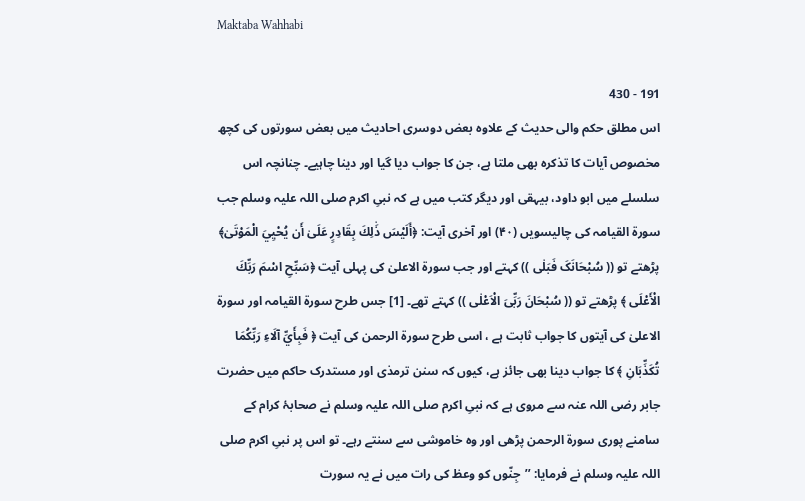Maktaba Wahhabi

191 - 430
اس مطلق حکم والی حدیث کے علاوہ بعض دوسری احادیث میں بعض سورتوں کی کچھ مخصوص آیات کا تذکرہ بھی ملتا ہے، جن کا جواب دیا گیا اور دینا چاہیے۔ چنانچہ اس سلسلے میں ابو داود، بیہقی اور دیگر کتب میں ہے کہ نبیِ اکرم صلی اللہ علیہ وسلم جب سورۃ القیامہ کی چالیسویں (۴۰) اور آخری آیت: ﴿أَلَيْسَ ذَٰلِكَ بِقَادِرٍ عَلَىٰ أَن يُحْيِيَ الْمَوْتَىٰ﴾ پڑھتے تو (( سُبْحَانَکَ فَبَلٰی )) کہتے اور جب سورۃ الاعلیٰ کی پہلی آیت ﴿سَبِّحِ اسْمَ رَبِّكَ الْأَعْلَى ﴾ پڑھتے تو (( سُبْحَانَ رَبِّیَ الْاَعْلٰی )) کہتے تھے۔ [1] جس طرح سورۃ القیامہ اور سورۃ الاعلیٰ کی آیتوں کا جواب ثابت ہے ، اسی طرح سورۃ الرحمن کی آیت ﴿ فَبِأَيِّ آلَاءِ رَبِّكُمَا تُكَذِّبَانِ ﴾ کا جواب دینا بھی جائز ہے، کیوں کہ سنن ترمذی اور مستدرک حاکم میں حضرت جابر رضی اللہ عنہ سے مروی ہے کہ نبیِ اکرم صلی اللہ علیہ وسلم نے صحابۂ کرام کے سامنے پوری سورۃ الرحمن پڑھی اور وہ خاموشی سے سنتے رہے۔ تو اس پر نبیِ اکرم صلی اللہ علیہ وسلم نے فرمایا: ’’جِنّوں کو وعظ کی رات میں نے یہ سورت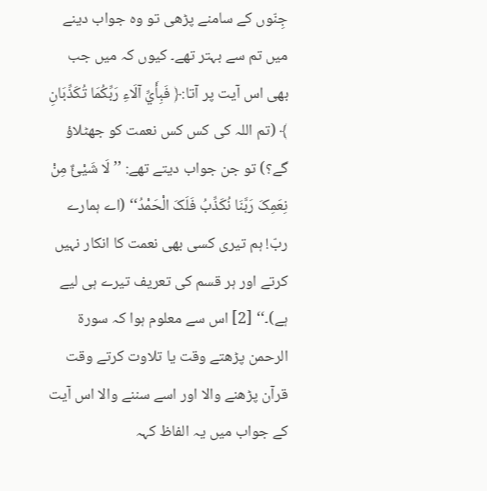جِنّوں کے سامنے پڑھی تو وہ جواب دینے میں تم سے بہتر تھے۔ کیوں کہ میں جب بھی اس آیت پر آتا:﴿ فَبِأَيِّ آلَاءِ رَبِّكُمَا تُكَذِّبَانِ ﴾ (تم اللہ کی کس کس نعمت کو جھٹلاؤ گے؟) تو جن جواب دیتے تھے: ’’لَا شَیْیٌٔ مِنْ نِعَمِکَ رَبَّنَا نُکَذِّبُ فَلَکَ الْحَمْدُ‘‘ (اے ہمارے ربّ! ہم تیری کسی بھی نعمت کا انکار نہیں کرتے اور ہر قسم کی تعریف تیرے ہی لیے ہے)۔‘‘ [2] اس سے معلوم ہوا کہ سورۃ الرحمن پڑھتے وقت یا تلاوت کرتے وقت قرآن پڑھنے والا اور اسے سننے والا اس آیت کے جواب میں یہ الفاظ کہہ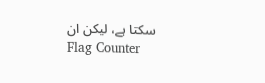سکتا ہے، لیکن ان
Flag Counter